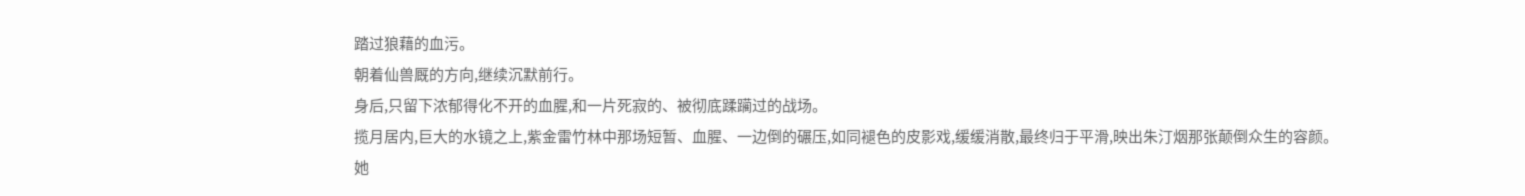踏过狼藉的血污。
朝着仙兽厩的方向,继续沉默前行。
身后,只留下浓郁得化不开的血腥,和一片死寂的、被彻底蹂躏过的战场。
揽月居内,巨大的水镜之上,紫金雷竹林中那场短暂、血腥、一边倒的碾压,如同褪色的皮影戏,缓缓消散,最终归于平滑,映出朱汀烟那张颠倒众生的容颜。
她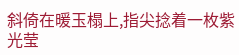斜倚在暖玉榻上,指尖捻着一枚紫光莹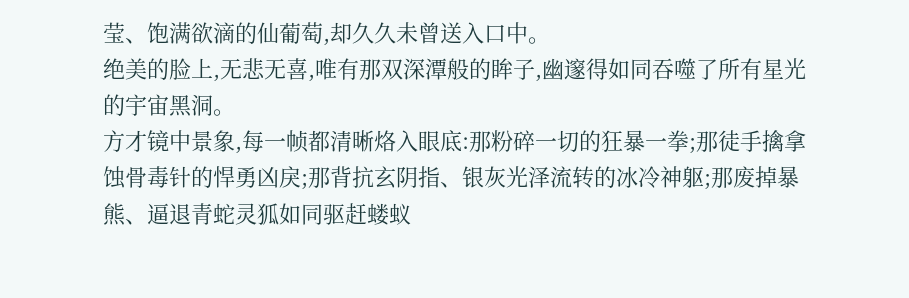莹、饱满欲滴的仙葡萄,却久久未曾送入口中。
绝美的脸上,无悲无喜,唯有那双深潭般的眸子,幽邃得如同吞噬了所有星光的宇宙黑洞。
方才镜中景象,每一帧都清晰烙入眼底:那粉碎一切的狂暴一拳;那徒手擒拿蚀骨毒针的悍勇凶戾;那背抗玄阴指、银灰光泽流转的冰冷神躯;那废掉暴熊、逼退青蛇灵狐如同驱赶蝼蚁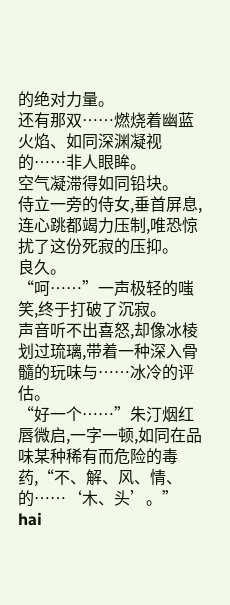的绝对力量。
还有那双……燃烧着幽蓝火焰、如同深渊凝视的……非人眼眸。
空气凝滞得如同铅块。
侍立一旁的侍女,垂首屏息,连心跳都竭力压制,唯恐惊扰了这份死寂的压抑。
良久。
“呵……”一声极轻的嗤笑,终于打破了沉寂。
声音听不出喜怒,却像冰棱划过琉璃,带着一种深入骨髓的玩味与……冰冷的评估。
“好一个……”朱汀烟红唇微启,一字一顿,如同在品味某种稀有而危险的毒药,“不、解、风、情、的……‘木、头’。”
hai